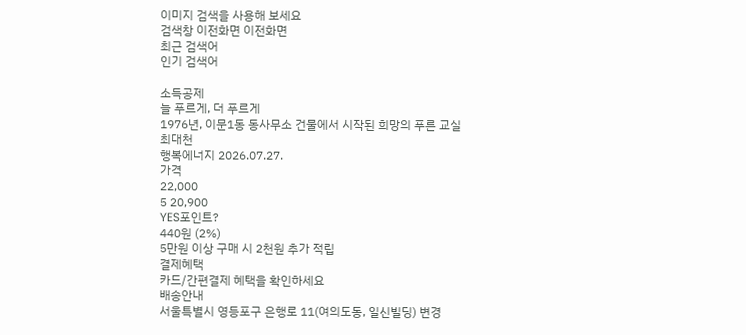이미지 검색을 사용해 보세요
검색창 이전화면 이전화면
최근 검색어
인기 검색어

소득공제
늘 푸르게, 더 푸르게
1976년, 이문1동 동사무소 건물에서 시작된 희망의 푸른 교실
최대천
행복에너지 2026.07.27.
가격
22,000
5 20,900
YES포인트?
440원 (2%)
5만원 이상 구매 시 2천원 추가 적립
결제혜택
카드/간편결제 혜택을 확인하세요
배송안내
서울특별시 영등포구 은행로 11(여의도동, 일신빌딩) 변경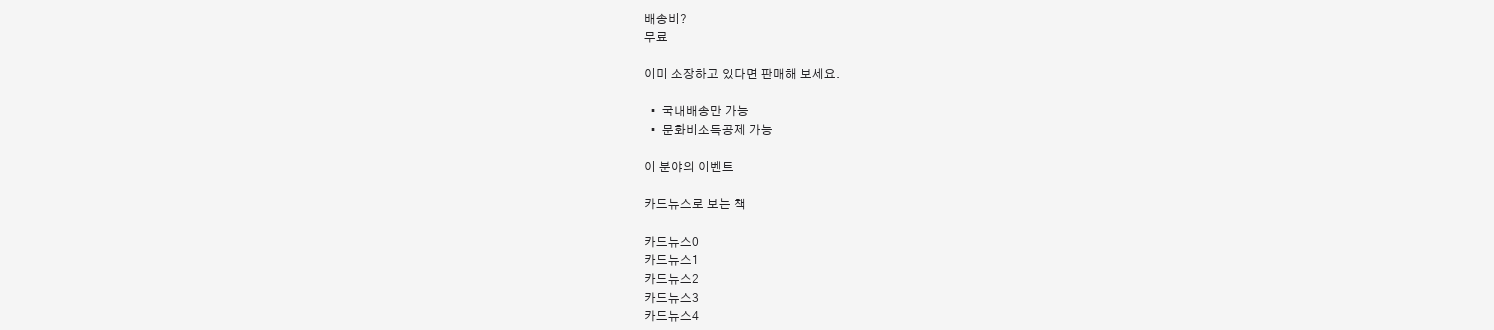배송비?
무료

이미 소장하고 있다면 판매해 보세요.

  •  국내배송만 가능
  •  문화비소득공제 가능

이 분야의 이벤트

카드뉴스로 보는 책

카드뉴스0
카드뉴스1
카드뉴스2
카드뉴스3
카드뉴스4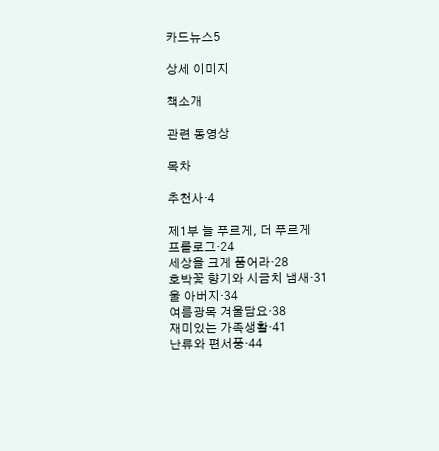카드뉴스5

상세 이미지

책소개

관련 동영상

목차

추천사·4

제1부 늘 푸르게, 더 푸르게
프롤로그·24
세상을 크게 품어라·28
호박꽃 향기와 시금치 냄새·31
울 아버지·34
여름광목 겨울담요·38
재미있는 가족생활·41
난류와 편서풍·44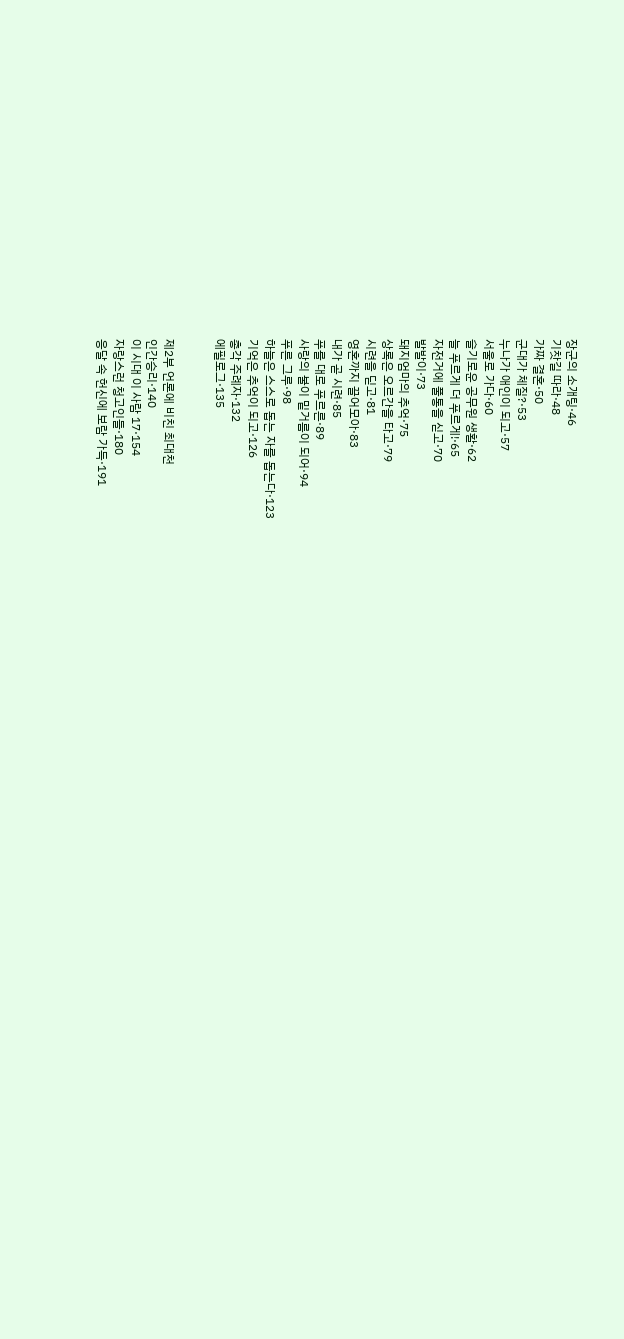장군의 소개팅·46
기찻길 따라·48
가짜 결혼·50
군대가 체질?·53
누나가 애인이 되고·57
서울로 가다·60
슬기로운 공무원 생활·62
늘 푸르게 더 푸르게!·65
자전거에 풀통을 싣고·70
발발이·73
돼지엄마의 추억·75
상록은 오르간을 타고·79
시련을 딛고·81
영혼까지 끌어모아·83
내가 곧 시련·85
푸를 대로 푸르른·89
사랑의 불이 밑거름이 되어·94
푸른 그루·98
하늘은 스스로 돕는 자를 돕는다·123
기억은 추억이 되고·126
총각 주례자·132
에필로그·135


제2부 언론에 비친 최대천
인간승리·140
이 시대 이 사람 17·154
자랑스런 청고인들·180
응달 속 헌신에 보람 가득·191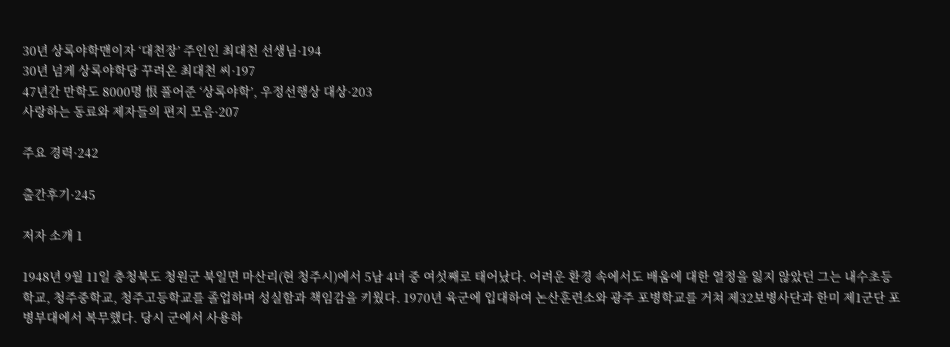30년 상록야학맨이자 ‘대천장’ 주인인 최대천 선생님·194
30년 넘게 상록야학당 꾸려온 최대천 씨·197
47년간 만학도 8000명 恨 풀어준 ‘상록야학’, 우정선행상 대상·203
사랑하는 동료와 제자들의 편지 모음·207

주요 경력·242

출간후기·245

저자 소개 1

1948년 9월 11일 충청북도 청원군 북일면 마산리(현 청주시)에서 5남 4녀 중 여섯째로 태어났다. 어려운 환경 속에서도 배움에 대한 열정을 잃지 않았던 그는 내수초등학교, 청주중학교, 청주고등학교를 졸업하며 성실함과 책임감을 키웠다. 1970년 육군에 입대하여 논산훈련소와 광주 포병학교를 거쳐 제32보병사단과 한미 제1군단 포병부대에서 복무했다. 당시 군에서 사용하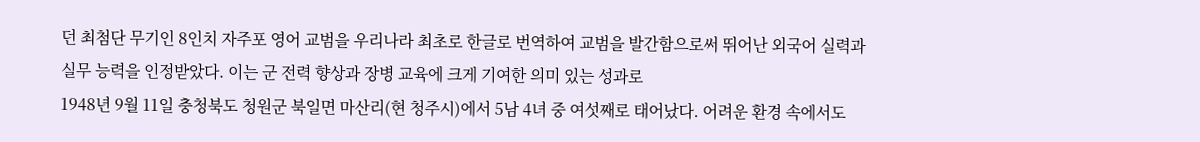던 최첨단 무기인 8인치 자주포 영어 교범을 우리나라 최초로 한글로 번역하여 교범을 발간함으로써 뛰어난 외국어 실력과 실무 능력을 인정받았다. 이는 군 전력 향상과 장병 교육에 크게 기여한 의미 있는 성과로
1948년 9월 11일 충청북도 청원군 북일면 마산리(현 청주시)에서 5남 4녀 중 여섯째로 태어났다. 어려운 환경 속에서도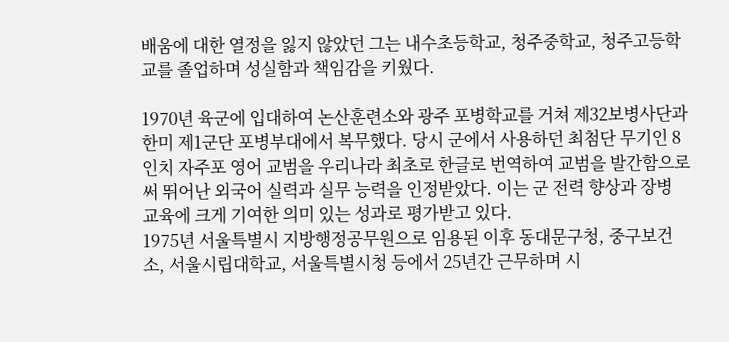배움에 대한 열정을 잃지 않았던 그는 내수초등학교, 청주중학교, 청주고등학교를 졸업하며 성실함과 책임감을 키웠다.

1970년 육군에 입대하여 논산훈련소와 광주 포병학교를 거쳐 제32보병사단과 한미 제1군단 포병부대에서 복무했다. 당시 군에서 사용하던 최첨단 무기인 8인치 자주포 영어 교범을 우리나라 최초로 한글로 번역하여 교범을 발간함으로써 뛰어난 외국어 실력과 실무 능력을 인정받았다. 이는 군 전력 향상과 장병 교육에 크게 기여한 의미 있는 성과로 평가받고 있다.
1975년 서울특별시 지방행정공무원으로 임용된 이후 동대문구청, 중구보건소, 서울시립대학교, 서울특별시청 등에서 25년간 근무하며 시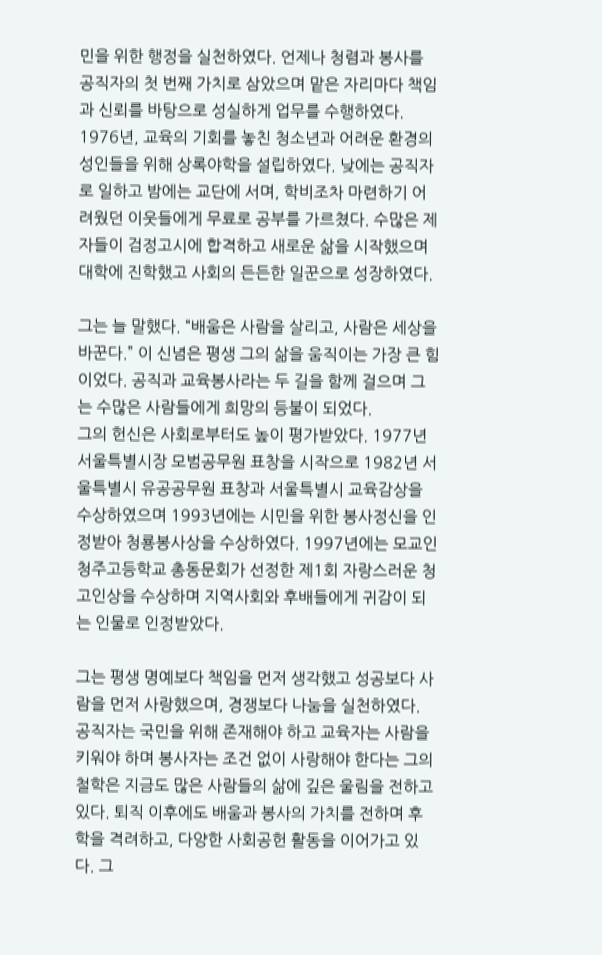민을 위한 행정을 실천하였다. 언제나 청렴과 봉사를 공직자의 첫 번째 가치로 삼았으며 맡은 자리마다 책임과 신뢰를 바탕으로 성실하게 업무를 수행하였다.
1976년, 교육의 기회를 놓친 청소년과 어려운 환경의 성인들을 위해 상록야학을 설립하였다. 낮에는 공직자로 일하고 밤에는 교단에 서며, 학비조차 마련하기 어려웠던 이웃들에게 무료로 공부를 가르쳤다. 수많은 제자들이 검정고시에 합격하고 새로운 삶을 시작했으며 대학에 진학했고 사회의 든든한 일꾼으로 성장하였다.

그는 늘 말했다. “배움은 사람을 살리고, 사람은 세상을 바꾼다.” 이 신념은 평생 그의 삶을 움직이는 가장 큰 힘이었다. 공직과 교육봉사라는 두 길을 함께 걸으며 그는 수많은 사람들에게 희망의 등불이 되었다.
그의 헌신은 사회로부터도 높이 평가받았다. 1977년 서울특별시장 모범공무원 표창을 시작으로 1982년 서울특별시 유공공무원 표창과 서울특별시 교육감상을 수상하였으며 1993년에는 시민을 위한 봉사정신을 인정받아 청룡봉사상을 수상하였다. 1997년에는 모교인 청주고등학교 총동문회가 선정한 제1회 자랑스러운 청고인상을 수상하며 지역사회와 후배들에게 귀감이 되는 인물로 인정받았다.

그는 평생 명예보다 책임을 먼저 생각했고 성공보다 사람을 먼저 사랑했으며, 경쟁보다 나눔을 실천하였다. 공직자는 국민을 위해 존재해야 하고 교육자는 사람을 키워야 하며 봉사자는 조건 없이 사랑해야 한다는 그의 철학은 지금도 많은 사람들의 삶에 깊은 울림을 전하고 있다. 퇴직 이후에도 배움과 봉사의 가치를 전하며 후학을 격려하고, 다양한 사회공헌 활동을 이어가고 있다. 그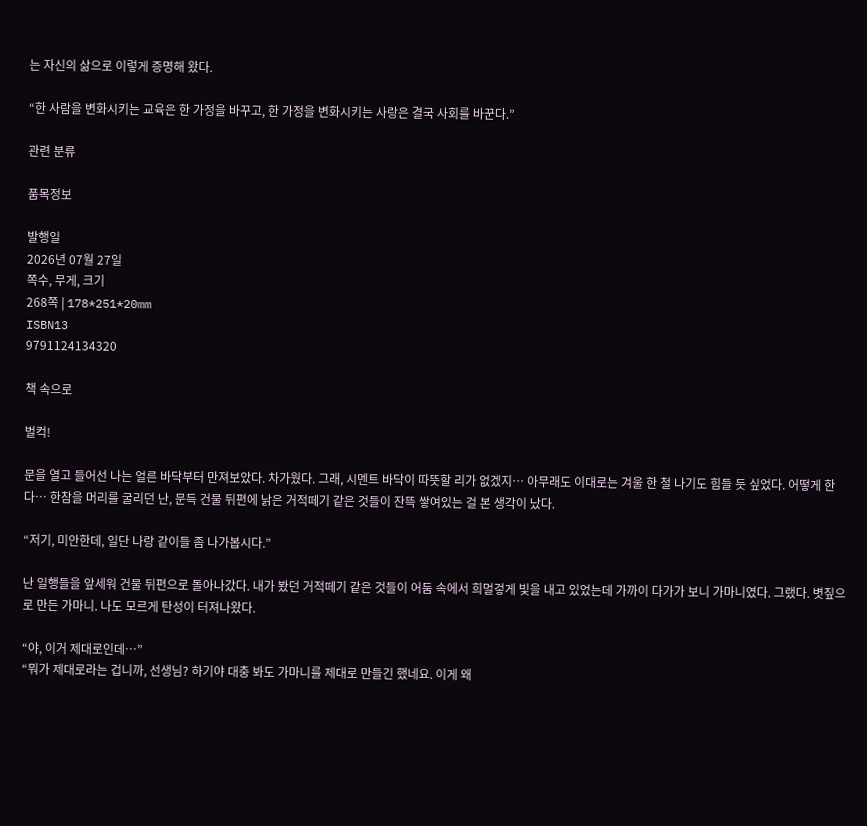는 자신의 삶으로 이렇게 증명해 왔다.

“한 사람을 변화시키는 교육은 한 가정을 바꾸고, 한 가정을 변화시키는 사랑은 결국 사회를 바꾼다.”

관련 분류

품목정보

발행일
2026년 07월 27일
쪽수, 무게, 크기
268쪽 | 178*251*20mm
ISBN13
9791124134320

책 속으로

벌컥!

문을 열고 들어선 나는 얼른 바닥부터 만져보았다. 차가웠다. 그래, 시멘트 바닥이 따뜻할 리가 없겠지… 아무래도 이대로는 겨울 한 철 나기도 힘들 듯 싶었다. 어떻게 한다… 한참을 머리를 굴리던 난, 문득 건물 뒤편에 낡은 거적떼기 같은 것들이 잔뜩 쌓여있는 걸 본 생각이 났다.

“저기, 미안한데, 일단 나랑 같이들 좀 나가봅시다.”

난 일행들을 앞세워 건물 뒤편으로 돌아나갔다. 내가 봤던 거적떼기 같은 것들이 어둠 속에서 희멀겋게 빛을 내고 있었는데 가까이 다가가 보니 가마니였다. 그랬다. 볏짚으로 만든 가마니. 나도 모르게 탄성이 터져나왔다.

“야, 이거 제대로인데…”
“뭐가 제대로라는 겁니까, 선생님? 하기야 대충 봐도 가마니를 제대로 만들긴 했네요. 이게 왜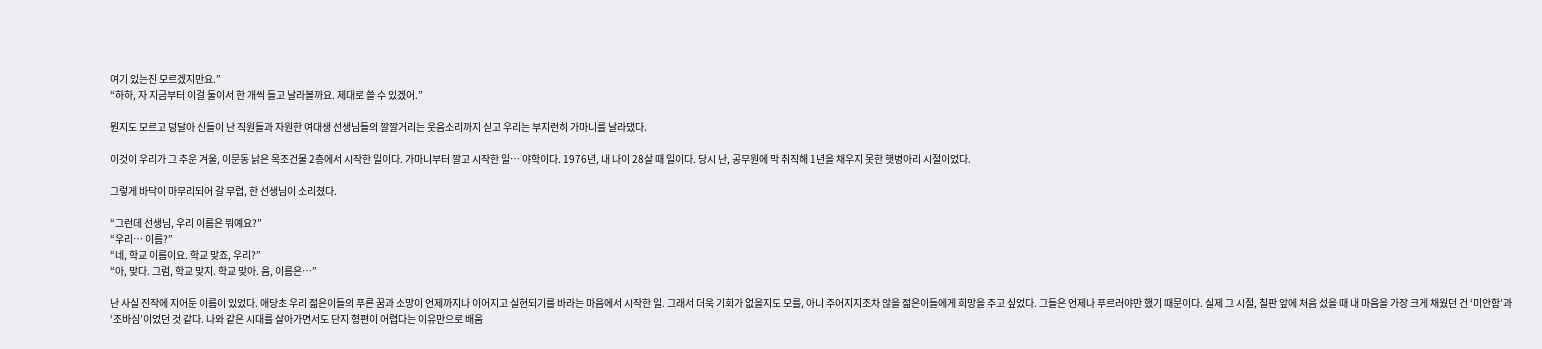여기 있는진 모르겠지만요.”
“하하, 자 지금부터 이걸 둘이서 한 개씩 들고 날라볼까요. 제대로 쓸 수 있겠어.”

뭔지도 모르고 덩달아 신들이 난 직원들과 자원한 여대생 선생님들의 깔깔거리는 웃음소리까지 싣고 우리는 부지런히 가마니를 날라댔다.

이것이 우리가 그 추운 겨울, 이문동 낡은 목조건물 2층에서 시작한 일이다. 가마니부터 깔고 시작한 일… 야학이다. 1976년, 내 나이 28살 때 일이다. 당시 난, 공무원에 막 취직해 1년을 채우지 못한 햇병아리 시절이었다.

그렇게 바닥이 마무리되어 갈 무렵, 한 선생님이 소리쳤다.

“그런데 선생님, 우리 이름은 뭐예요?”
“우리… 이름?”
“네, 학교 이름이요. 학교 맞죠, 우리?”
“아, 맞다. 그럼, 학교 맞지. 학교 맞아. 음, 이름은…”

난 사실 진작에 지어둔 이름이 있었다. 애당초 우리 젊은이들의 푸른 꿈과 소망이 언제까지나 이어지고 실현되기를 바라는 마음에서 시작한 일. 그래서 더욱 기회가 없을지도 모를, 아니 주어지지조차 않을 젊은이들에게 희망을 주고 싶었다. 그들은 언제나 푸르러야만 했기 때문이다. 실제 그 시절, 칠판 앞에 처음 섰을 때 내 마음을 가장 크게 채웠던 건 ‘미안함’과 ‘조바심’이었던 것 같다. 나와 같은 시대를 살아가면서도 단지 형편이 어렵다는 이유만으로 배움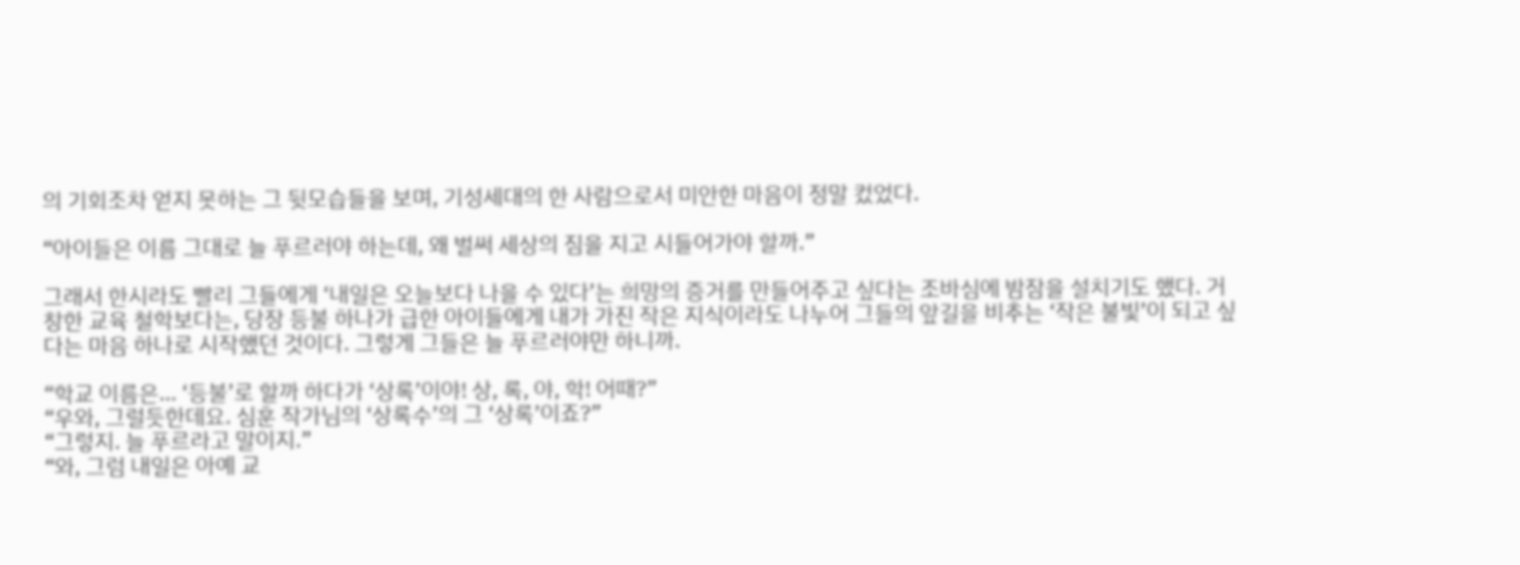의 기회조차 얻지 못하는 그 뒷모습들을 보며, 기성세대의 한 사람으로서 미안한 마음이 정말 컸었다.

“아이들은 이름 그대로 늘 푸르러야 하는데, 왜 벌써 세상의 짐을 지고 시들어가야 할까.”

그래서 한시라도 빨리 그들에게 ‘내일은 오늘보다 나을 수 있다’는 희망의 증거를 만들어주고 싶다는 조바심에 밤잠을 설치기도 했다. 거창한 교육 철학보다는, 당장 등불 하나가 급한 아이들에게 내가 가진 작은 지식이라도 나누어 그들의 앞길을 비추는 ‘작은 불빛’이 되고 싶다는 마음 하나로 시작했던 것이다. 그렇게 그들은 늘 푸르러야만 하니까.

“학교 이름은… ‘등불’로 할까 하다가 ‘상록’이야! 상, 록, 야, 학! 어때?”
“우와, 그럴듯한데요. 심훈 작가님의 ‘상록수’의 그 ‘상록’이죠?”
“그렇지. 늘 푸르라고 말이지.”
“와, 그럼 내일은 아예 교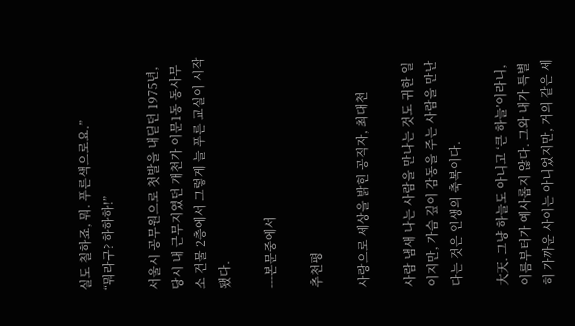실도 칠하죠, 뭐. 푸른색으로요.”
“뭐라구? 하하하!”

서울시 공무원으로 첫발을 내딛던 1975년, 당시 내 근무지였던 개천가 이문1동 동사무소 건물 2층에서 그렇게 늘 푸른 교실이 시작됐다.

---본문중에서

추천평

사랑으로 세상을 밝힌 공직자, 최대천

사람 냄새 나는 사람을 만나는 것도 귀한 일이지만, 가슴 깊이 감동을 주는 사람을 만난다는 것은 인생의 축복이다.

大天. 그냥 하늘도 아니고 ‘큰 하늘’이라니, 이름부터가 예사롭지 않다. 그와 내가 특별히 가까운 사이는 아니었지만, 거의 같은 세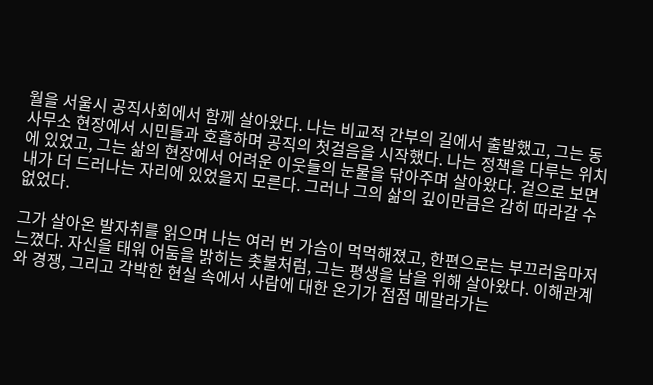월을 서울시 공직사회에서 함께 살아왔다. 나는 비교적 간부의 길에서 출발했고, 그는 동사무소 현장에서 시민들과 호흡하며 공직의 첫걸음을 시작했다. 나는 정책을 다루는 위치에 있었고, 그는 삶의 현장에서 어려운 이웃들의 눈물을 닦아주며 살아왔다. 겉으로 보면 내가 더 드러나는 자리에 있었을지 모른다. 그러나 그의 삶의 깊이만큼은 감히 따라갈 수 없었다.

그가 살아온 발자취를 읽으며 나는 여러 번 가슴이 먹먹해졌고, 한편으로는 부끄러움마저 느꼈다. 자신을 태워 어둠을 밝히는 촛불처럼, 그는 평생을 남을 위해 살아왔다. 이해관계와 경쟁, 그리고 각박한 현실 속에서 사람에 대한 온기가 점점 메말라가는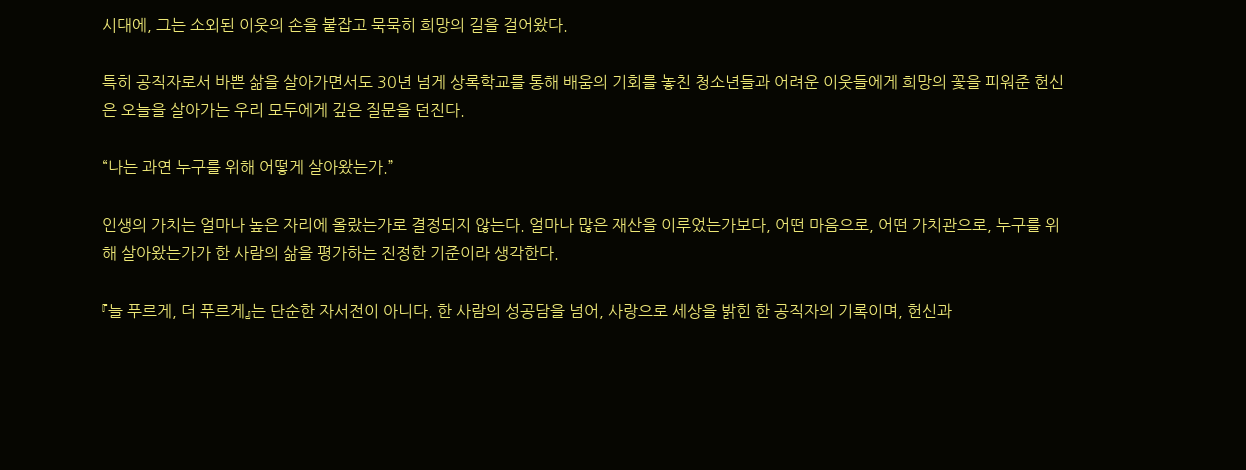시대에, 그는 소외된 이웃의 손을 붙잡고 묵묵히 희망의 길을 걸어왔다.

특히 공직자로서 바쁜 삶을 살아가면서도 30년 넘게 상록학교를 통해 배움의 기회를 놓친 청소년들과 어려운 이웃들에게 희망의 꽃을 피워준 헌신은 오늘을 살아가는 우리 모두에게 깊은 질문을 던진다.

“나는 과연 누구를 위해 어떻게 살아왔는가.”

인생의 가치는 얼마나 높은 자리에 올랐는가로 결정되지 않는다. 얼마나 많은 재산을 이루었는가보다, 어떤 마음으로, 어떤 가치관으로, 누구를 위해 살아왔는가가 한 사람의 삶을 평가하는 진정한 기준이라 생각한다.

『늘 푸르게, 더 푸르게』는 단순한 자서전이 아니다. 한 사람의 성공담을 넘어, 사랑으로 세상을 밝힌 한 공직자의 기록이며, 헌신과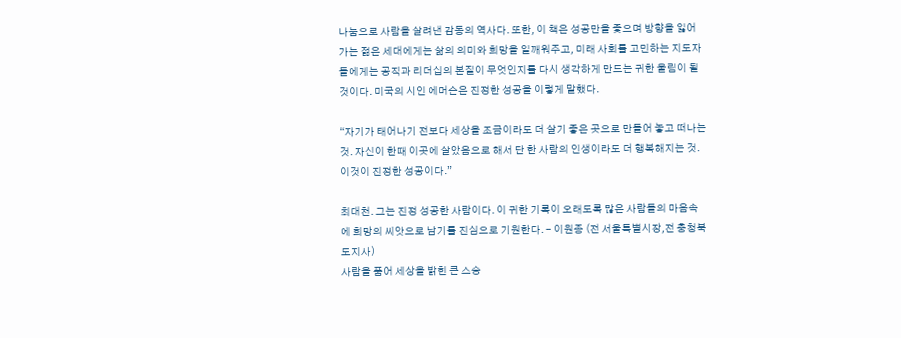나눔으로 사람을 살려낸 감동의 역사다. 또한, 이 책은 성공만을 좇으며 방향을 잃어가는 젊은 세대에게는 삶의 의미와 희망을 일깨워주고, 미래 사회를 고민하는 지도자들에게는 공직과 리더십의 본질이 무엇인지를 다시 생각하게 만드는 귀한 울림이 될 것이다. 미국의 시인 에머슨은 진정한 성공을 이렇게 말했다.

“자기가 태어나기 전보다 세상을 조금이라도 더 살기 좋은 곳으로 만들어 놓고 떠나는 것. 자신이 한때 이곳에 살았음으로 해서 단 한 사람의 인생이라도 더 행복해지는 것. 이것이 진정한 성공이다.”

최대천. 그는 진정 성공한 사람이다. 이 귀한 기록이 오래도록 많은 사람들의 마음속에 희망의 씨앗으로 남기를 진심으로 기원한다. - 이원종 (전 서울특별시장,전 충청북도지사)
사람을 품어 세상을 밝힌 큰 스승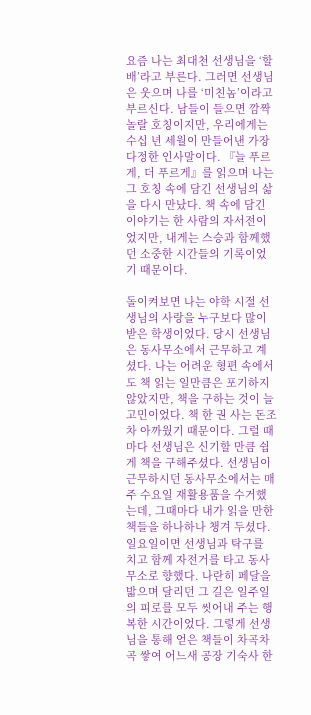요즘 나는 최대천 선생님을 ‘할배’라고 부른다. 그러면 선생님은 웃으며 나를 ‘미친놈’이라고 부르신다. 남들이 들으면 깜짝 놀랄 호칭이지만, 우리에게는 수십 년 세월이 만들어낸 가장 다정한 인사말이다. 『늘 푸르게, 더 푸르게』를 읽으며 나는 그 호칭 속에 담긴 선생님의 삶을 다시 만났다. 책 속에 담긴 이야기는 한 사람의 자서전이었지만, 내게는 스승과 함께했던 소중한 시간들의 기록이었기 때문이다.

돌이켜보면 나는 야학 시절 선생님의 사랑을 누구보다 많이 받은 학생이었다. 당시 선생님은 동사무소에서 근무하고 계셨다. 나는 어려운 형편 속에서도 책 읽는 일만큼은 포기하지 않았지만, 책을 구하는 것이 늘 고민이었다. 책 한 권 사는 돈조차 아까웠기 때문이다. 그럴 때마다 선생님은 신기할 만큼 쉽게 책을 구해주셨다. 선생님이 근무하시던 동사무소에서는 매주 수요일 재활용품을 수거했는데, 그때마다 내가 읽을 만한 책들을 하나하나 챙겨 두셨다. 일요일이면 선생님과 탁구를 치고 함께 자전거를 타고 동사무소로 향했다. 나란히 페달을 밟으며 달리던 그 길은 일주일의 피로를 모두 씻어내 주는 행복한 시간이었다. 그렇게 선생님을 통해 얻은 책들이 차곡차곡 쌓여 어느새 공장 기숙사 한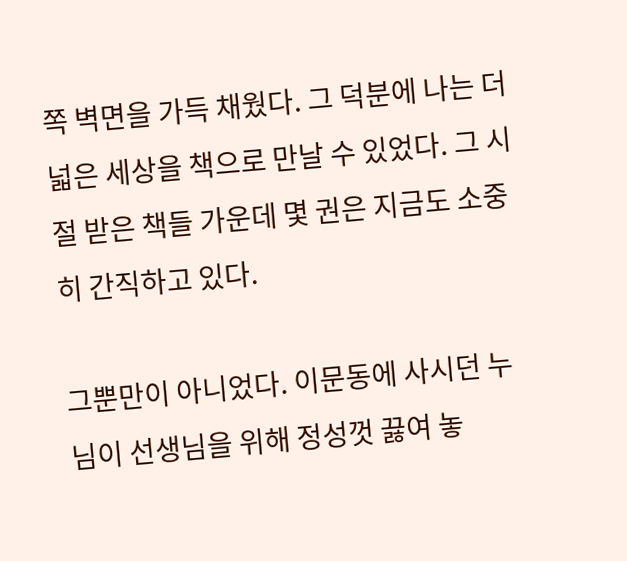쪽 벽면을 가득 채웠다. 그 덕분에 나는 더 넓은 세상을 책으로 만날 수 있었다. 그 시절 받은 책들 가운데 몇 권은 지금도 소중히 간직하고 있다.

그뿐만이 아니었다. 이문동에 사시던 누님이 선생님을 위해 정성껏 끓여 놓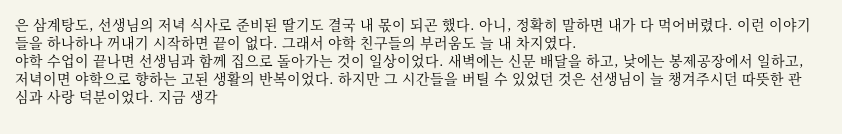은 삼계탕도, 선생님의 저녁 식사로 준비된 딸기도 결국 내 몫이 되곤 했다. 아니, 정확히 말하면 내가 다 먹어버렸다. 이런 이야기들을 하나하나 꺼내기 시작하면 끝이 없다. 그래서 야학 친구들의 부러움도 늘 내 차지였다.
야학 수업이 끝나면 선생님과 함께 집으로 돌아가는 것이 일상이었다. 새벽에는 신문 배달을 하고, 낮에는 봉제공장에서 일하고, 저녁이면 야학으로 향하는 고된 생활의 반복이었다. 하지만 그 시간들을 버틸 수 있었던 것은 선생님이 늘 챙겨주시던 따뜻한 관심과 사랑 덕분이었다. 지금 생각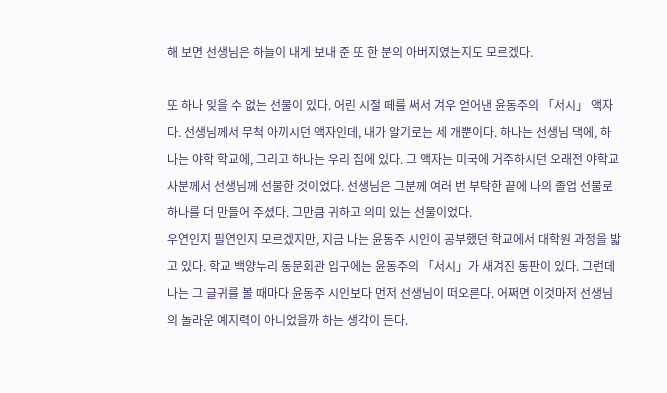해 보면 선생님은 하늘이 내게 보내 준 또 한 분의 아버지였는지도 모르겠다.

또 하나 잊을 수 없는 선물이 있다. 어린 시절 떼를 써서 겨우 얻어낸 윤동주의 「서시」 액자다. 선생님께서 무척 아끼시던 액자인데, 내가 알기로는 세 개뿐이다. 하나는 선생님 댁에, 하나는 야학 학교에, 그리고 하나는 우리 집에 있다. 그 액자는 미국에 거주하시던 오래전 야학교사분께서 선생님께 선물한 것이었다. 선생님은 그분께 여러 번 부탁한 끝에 나의 졸업 선물로 하나를 더 만들어 주셨다. 그만큼 귀하고 의미 있는 선물이었다.
우연인지 필연인지 모르겠지만, 지금 나는 윤동주 시인이 공부했던 학교에서 대학원 과정을 밟고 있다. 학교 백양누리 동문회관 입구에는 윤동주의 「서시」가 새겨진 동판이 있다. 그런데 나는 그 글귀를 볼 때마다 윤동주 시인보다 먼저 선생님이 떠오른다. 어쩌면 이것마저 선생님의 놀라운 예지력이 아니었을까 하는 생각이 든다.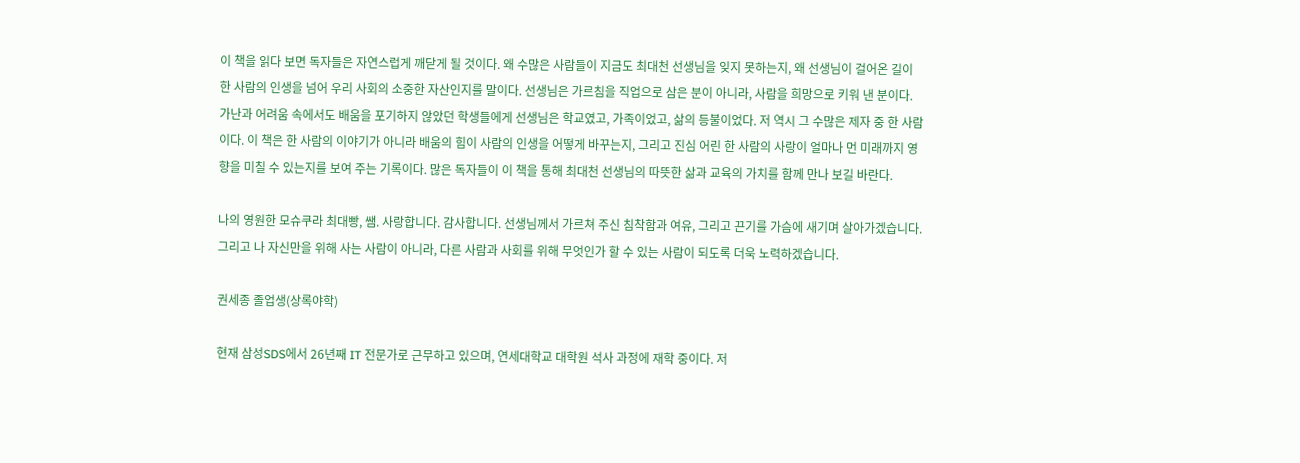이 책을 읽다 보면 독자들은 자연스럽게 깨닫게 될 것이다. 왜 수많은 사람들이 지금도 최대천 선생님을 잊지 못하는지, 왜 선생님이 걸어온 길이 한 사람의 인생을 넘어 우리 사회의 소중한 자산인지를 말이다. 선생님은 가르침을 직업으로 삼은 분이 아니라, 사람을 희망으로 키워 낸 분이다. 가난과 어려움 속에서도 배움을 포기하지 않았던 학생들에게 선생님은 학교였고, 가족이었고, 삶의 등불이었다. 저 역시 그 수많은 제자 중 한 사람이다. 이 책은 한 사람의 이야기가 아니라 배움의 힘이 사람의 인생을 어떻게 바꾸는지, 그리고 진심 어린 한 사람의 사랑이 얼마나 먼 미래까지 영향을 미칠 수 있는지를 보여 주는 기록이다. 많은 독자들이 이 책을 통해 최대천 선생님의 따뜻한 삶과 교육의 가치를 함께 만나 보길 바란다.

나의 영원한 모슈쿠라 최대빵, 쌤. 사랑합니다. 감사합니다. 선생님께서 가르쳐 주신 침착함과 여유, 그리고 끈기를 가슴에 새기며 살아가겠습니다. 그리고 나 자신만을 위해 사는 사람이 아니라, 다른 사람과 사회를 위해 무엇인가 할 수 있는 사람이 되도록 더욱 노력하겠습니다.

권세종 졸업생(상록야학)

현재 삼성SDS에서 26년째 IT 전문가로 근무하고 있으며, 연세대학교 대학원 석사 과정에 재학 중이다. 저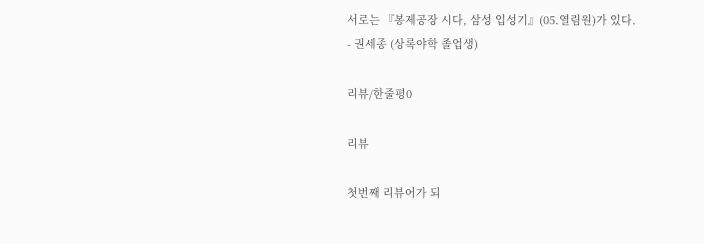서로는 『봉제공장 시다, 삼성 입성기』(05.열림원)가 있다. - 권세종 (상록야학 졸업생)

리뷰/한줄평0

리뷰

첫번째 리뷰어가 되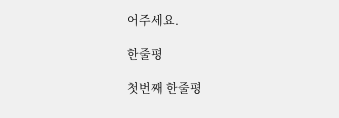어주세요.

한줄평

첫번째 한줄평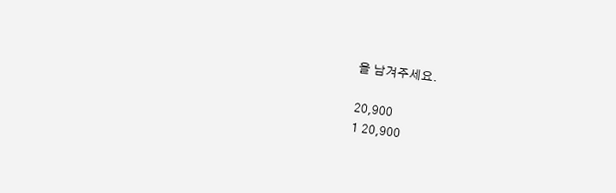을 남겨주세요.

20,900
1 20,900